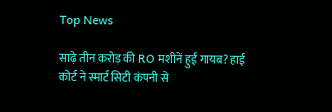Top News

साढ़े तीन करोड़ की RO मशीनें हुईं गायब? हाई कोर्ट ने स्मार्ट सिटी कंपनी से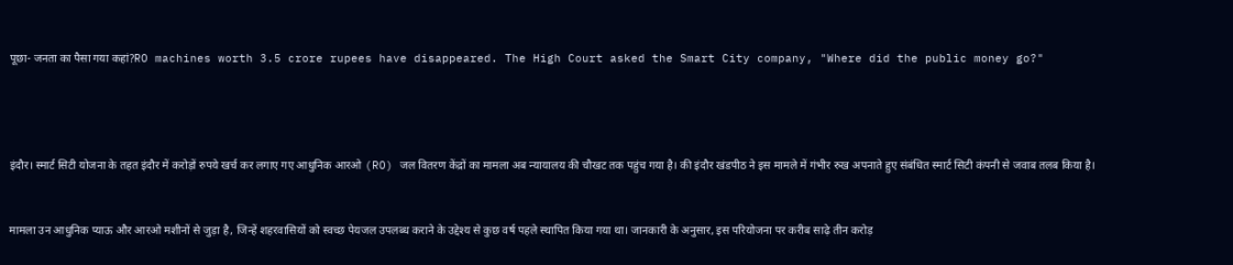पूछा- जनता का पैसा गया कहां?RO machines worth 3.5 crore rupees have disappeared. The High Court asked the Smart City company, "Where did the public money go?"




इंदौर। स्मार्ट सिटी योजना के तहत इंदौर में करोड़ों रुपये खर्च कर लगाए गए आधुनिक आरओ (RO) जल वितरण केंद्रों का मामला अब न्यायालय की चौखट तक पहुंच गया है। की इंदौर खंडपीठ ने इस मामले में गंभीर रुख अपनाते हुए संबंधित स्मार्ट सिटी कंपनी से जवाब तलब किया है।


मामला उन आधुनिक प्याऊ और आरओ मशीनों से जुड़ा है, जिन्हें शहरवासियों को स्वच्छ पेयजल उपलब्ध कराने के उद्देश्य से कुछ वर्ष पहले स्थापित किया गया था। जानकारी के अनुसार, इस परियोजना पर करीब साढ़े तीन करोड़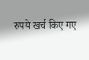रुपये खर्च किए गए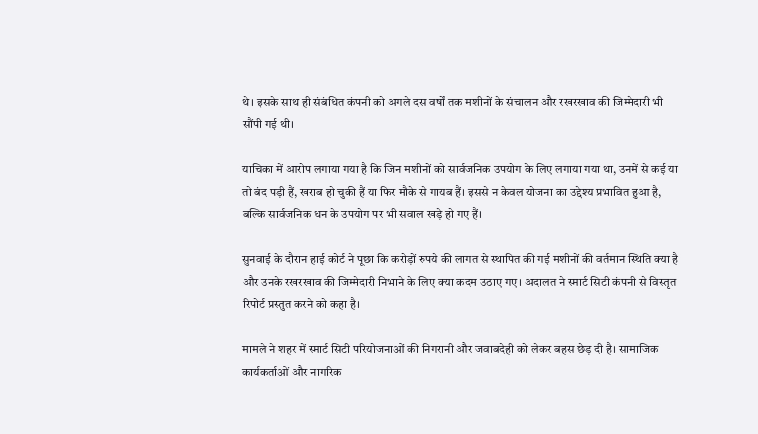थे। इसके साथ ही संबंधित कंपनी को अगले दस वर्षों तक मशीनों के संचालन और रखरखाव की जिम्मेदारी भी सौंपी गई थी।

याचिका में आरोप लगाया गया है कि जिन मशीनों को सार्वजनिक उपयोग के लिए लगाया गया था, उनमें से कई या तो बंद पड़ी हैं, खराब हो चुकी हैं या फिर मौके से गायब हैं। इससे न केवल योजना का उद्देश्य प्रभावित हुआ है, बल्कि सार्वजनिक धन के उपयोग पर भी सवाल खड़े हो गए हैं।

सुनवाई के दौरान हाई कोर्ट ने पूछा कि करोड़ों रुपये की लागत से स्थापित की गई मशीनों की वर्तमान स्थिति क्या है और उनके रखरखाव की जिम्मेदारी निभाने के लिए क्या कदम उठाए गए। अदालत ने स्मार्ट सिटी कंपनी से विस्तृत रिपोर्ट प्रस्तुत करने को कहा है।

मामले ने शहर में स्मार्ट सिटी परियोजनाओं की निगरानी और जवाबदेही को लेकर बहस छेड़ दी है। सामाजिक कार्यकर्ताओं और नागरिक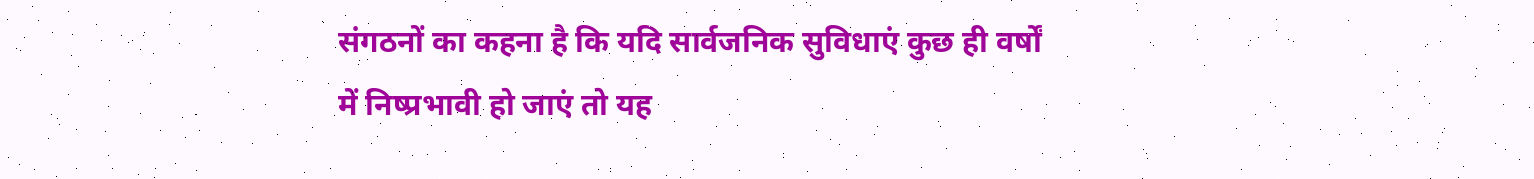संगठनों का कहना है कि यदि सार्वजनिक सुविधाएं कुछ ही वर्षों में निष्प्रभावी हो जाएं तो यह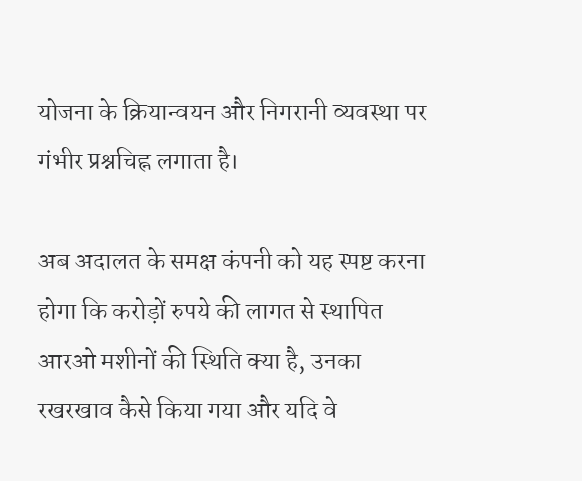योजना के क्रियान्वयन और निगरानी व्यवस्था पर गंभीर प्रश्नचिह्न लगाता है।

अब अदालत के समक्ष कंपनी को यह स्पष्ट करना होगा कि करोड़ों रुपये की लागत से स्थापित आरओ मशीनों की स्थिति क्या है, उनका रखरखाव कैसे किया गया और यदि वे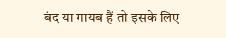बंद या गायब हैं तो इसके लिए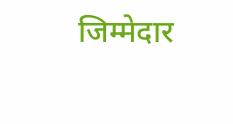जिम्मेदार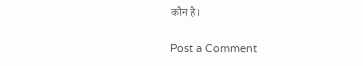कौन है।

Post a Comment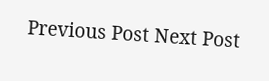Previous Post Next Post